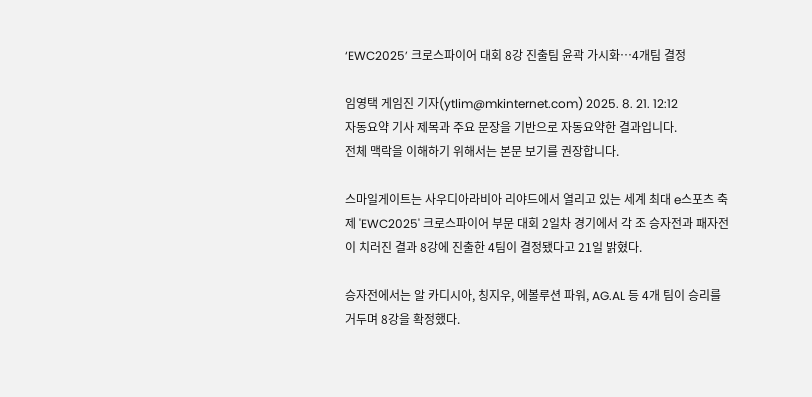‘EWC2025’ 크로스파이어 대회 8강 진출팀 윤곽 가시화…4개팀 결정

임영택 게임진 기자(ytlim@mkinternet.com) 2025. 8. 21. 12:12
자동요약 기사 제목과 주요 문장을 기반으로 자동요약한 결과입니다.
전체 맥락을 이해하기 위해서는 본문 보기를 권장합니다.

스마일게이트는 사우디아라비아 리야드에서 열리고 있는 세계 최대 e스포츠 축제 'EWC2025' 크로스파이어 부문 대회 2일차 경기에서 각 조 승자전과 패자전이 치러진 결과 8강에 진출한 4팀이 결정됐다고 21일 밝혔다.

승자전에서는 알 카디시아, 칭지우, 에볼루션 파워, AG.AL 등 4개 팀이 승리를 거두며 8강을 확정했다.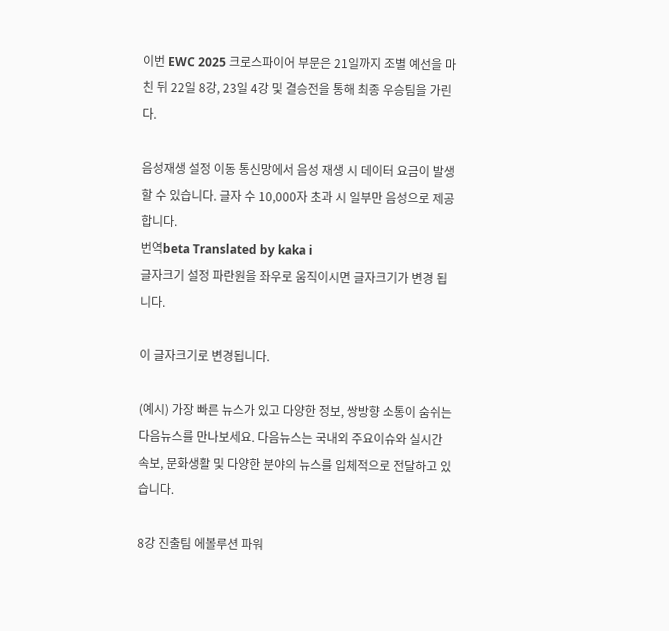이번 EWC 2025 크로스파이어 부문은 21일까지 조별 예선을 마친 뒤 22일 8강, 23일 4강 및 결승전을 통해 최종 우승팀을 가린다.

음성재생 설정 이동 통신망에서 음성 재생 시 데이터 요금이 발생할 수 있습니다. 글자 수 10,000자 초과 시 일부만 음성으로 제공합니다.
번역beta Translated by kaka i
글자크기 설정 파란원을 좌우로 움직이시면 글자크기가 변경 됩니다.

이 글자크기로 변경됩니다.

(예시) 가장 빠른 뉴스가 있고 다양한 정보, 쌍방향 소통이 숨쉬는 다음뉴스를 만나보세요. 다음뉴스는 국내외 주요이슈와 실시간 속보, 문화생활 및 다양한 분야의 뉴스를 입체적으로 전달하고 있습니다.

8강 진출팀 에볼루션 파워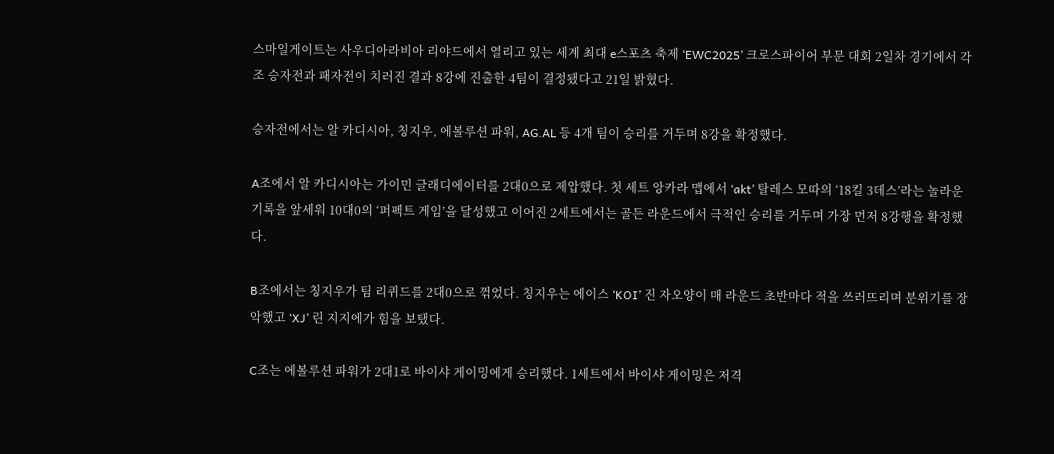스마일게이트는 사우디아라비아 리야드에서 열리고 있는 세계 최대 e스포츠 축제 ‘EWC2025’ 크로스파이어 부문 대회 2일차 경기에서 각 조 승자전과 패자전이 치러진 결과 8강에 진출한 4팀이 결정됐다고 21일 밝혔다.

승자전에서는 알 카디시아, 칭지우, 에볼루션 파워, AG.AL 등 4개 팀이 승리를 거두며 8강을 확정했다.

A조에서 알 카디시아는 가이민 글래디에이터를 2대0으로 제압했다. 첫 세트 앙카라 맵에서 ‘akt’ 탈레스 모따의 ‘18킬 3데스’라는 놀라운 기록을 앞세워 10대0의 ‘퍼펙트 게임’을 달성했고 이어진 2세트에서는 골든 라운드에서 극적인 승리를 거두며 가장 먼저 8강행을 확정했다.

B조에서는 칭지우가 팀 리퀴드를 2대0으로 꺾었다. 칭지우는 에이스 ‘KOI’ 진 자오양이 매 라운드 초반마다 적을 쓰러뜨리며 분위기를 장악했고 ‘XJ’ 린 지지에가 힘을 보탰다.

C조는 에볼루션 파워가 2대1로 바이샤 게이밍에게 승리했다. 1세트에서 바이샤 게이밍은 저격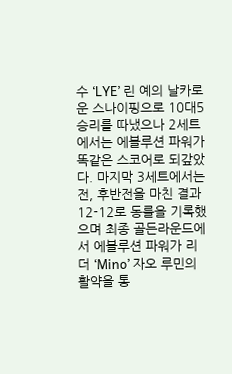수 ‘LYE’ 린 예의 날카로운 스나이핑으로 10대5 승리를 따냈으나 2세트에서는 에볼루션 파워가 똑같은 스코어로 되갚았다. 마지막 3세트에서는 전, 후반전을 마친 결과 12-12로 동률을 기록했으며 최종 골든라운드에서 에볼루션 파워가 리더 ‘Mino’ 자오 루민의 활약을 통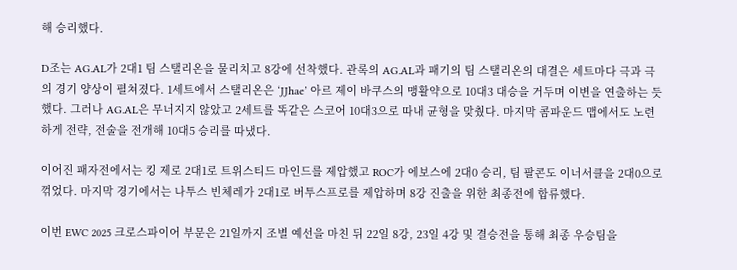해 승리했다.

D조는 AG.AL가 2대1 팀 스탤리온을 물리치고 8강에 선착했다. 관록의 AG.AL과 패기의 팀 스탤리온의 대결은 세트마다 극과 극의 경기 양상이 펼쳐졌다. 1세트에서 스탤리온은 ‘JJhae’ 아르 제이 바쿠스의 맹활약으로 10대3 대승을 거두며 이변을 연출하는 듯했다. 그러나 AG.AL은 무너지지 않았고 2세트를 똑같은 스코어 10대3으로 따내 균형을 맞췄다. 마지막 콤파운드 맵에서도 노련하게 전략, 전술을 전개해 10대5 승리를 따냈다.

이어진 패자전에서는 킹 제로 2대1로 트위스티드 마인드를 제압했고 ROC가 에보스에 2대0 승리, 팀 팔콘도 이너서클을 2대0으로 꺾었다. 마지막 경기에서는 나투스 빈체레가 2대1로 버투스프로를 제압하며 8강 진출을 위한 최종전에 합류했다.

이번 EWC 2025 크로스파이어 부문은 21일까지 조별 예선을 마친 뒤 22일 8강, 23일 4강 및 결승전을 통해 최종 우승팀을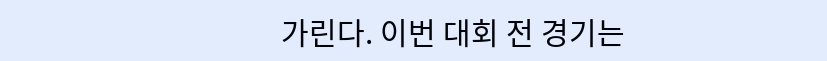가린다. 이번 대회 전 경기는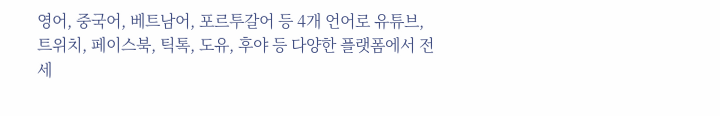영어, 중국어, 베트남어, 포르투갈어 등 4개 언어로 유튜브, 트위치, 페이스북, 틱톡, 도유, 후야 등 다양한 플랫폼에서 전 세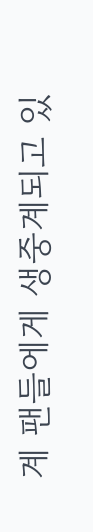계 팬들에게 생중계되고 있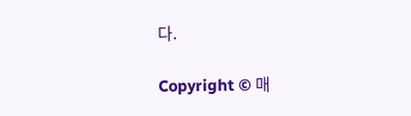다.

Copyright © 매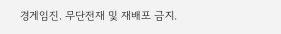경게임진. 무단전재 및 재배포 금지.